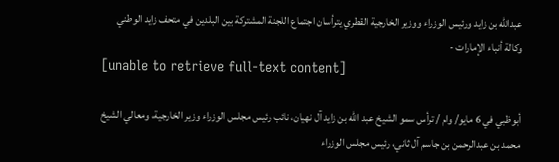عبدالله بن زايد ورئيس الوزراء ووزير الخارجية القطري يترأسان اجتماع اللجنة المشتركة بين البلدين في متحف زايد الوطني
وكالة أنباء الإمارات -
[unable to retrieve full-text content]

أبوظبي في 6 مايو/ وام / ترأس سمو الشيخ عبد الله بن زايد آل نهيان، نائب رئيس مجلس الوزراء وزير الخارجية، ومعالي الشيخ محمد بن عبدالرحمن بن جاسم آل ثاني، رئيس مجلس الوزراء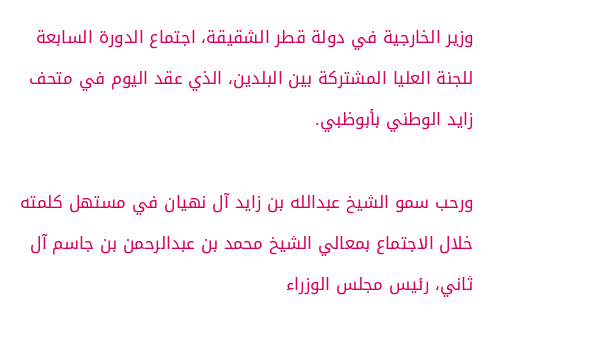وزير الخارجية في دولة قطر الشقيقة، اجتماع الدورة السابعة للجنة العليا المشتركة بين البلدين، الذي عقد اليوم في متحف زايد الوطني بأبوظبي.

ورحب سمو الشيخ عبدالله بن زايد آل نهيان في مستهل كلمته خلال الاجتماع بمعالي الشيخ محمد بن عبدالرحمن بن جاسم آل ثاني، رئيس مجلس الوزراء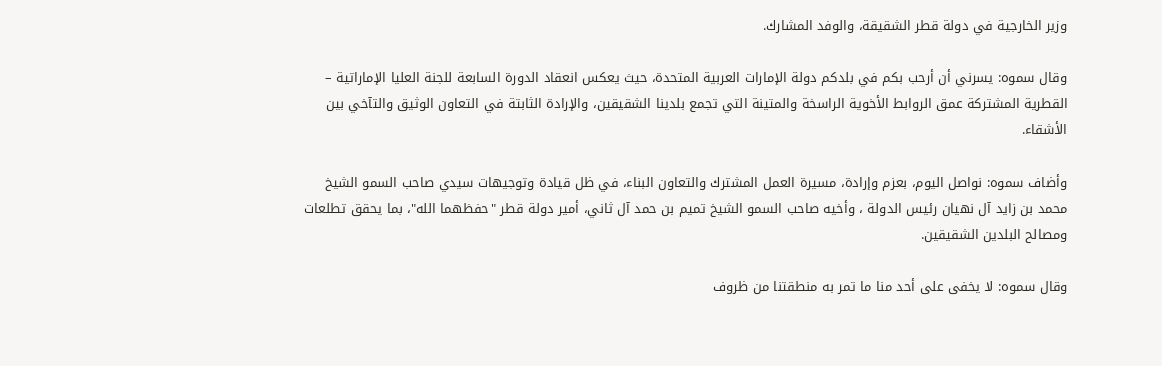وزير الخارجية في دولة قطر الشقيقة، والوفد المشارك.

وقال سموه: يسرني أن أرحب بكم في بلدكم دولة الإمارات العربية المتحدة، حيث يعكس انعقاد الدورة السابعة للجنة العليا الإماراتية – القطرية المشتركة عمق الروابط الأخوية الراسخة والمتينة التي تجمع بلدينا الشقيقين، والإرادة الثابتة في التعاون الوثيق والتآخي بين الأشقاء.

وأضاف سموه: نواصل اليوم، بعزم وإرادة، مسيرة العمل المشترك والتعاون البناء، في ظل قيادة وتوجيهات سيدي صاحب السمو الشيخ محمد بن زايد آل نهيان رئيس الدولة ، وأخيه صاحب السمو الشيخ تميم بن حمد آل ثاني، أمير دولة قطر "حفظهما الله"، بما يحقق تطلعات ومصالح البلدين الشقيقين.

وقال سموه: لا يخفى على أحد منا ما تمر به منطقتنا من ظروف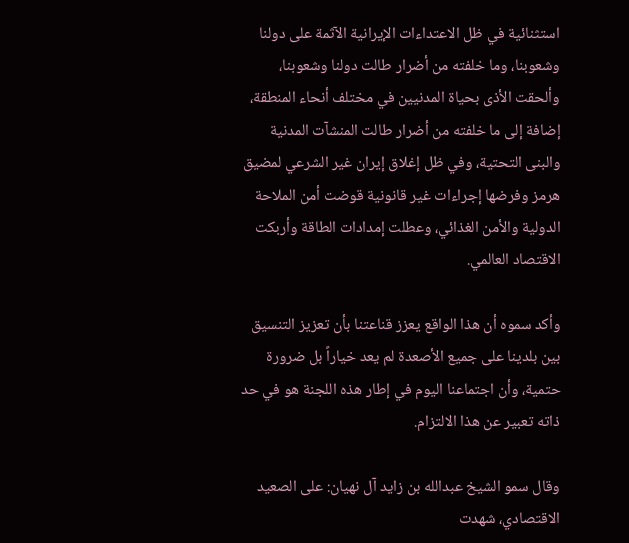استثنائية في ظل الاعتداءات الإيرانية الآثمة على دولنا وشعوبنا، وما خلفته من أضرار طالت دولنا وشعوبنا، وألحقت الأذى بحياة المدنيين في مختلف أنحاء المنطقة، إضافة إلى ما خلفته من أضرار طالت المنشآت المدنية والبنى التحتية، وفي ظل إغلاق إيران غير الشرعي لمضيق هرمز وفرضها إجراءات غير قانونية قوضت أمن الملاحة الدولية والأمن الغذائي، وعطلت إمدادات الطاقة وأربكت الاقتصاد العالمي.

وأكد سموه أن هذا الواقع يعزز قناعتنا بأن تعزيز التنسيق بين بلدينا على جميع الأصعدة لم يعد خياراً بل ضرورة حتمية، وأن اجتماعنا اليوم في إطار هذه اللجنة هو في حد ذاته تعبير عن هذا الالتزام.

وقال سمو الشيخ عبدالله بن زايد آل نهيان: على الصعيد الاقتصادي، شهدت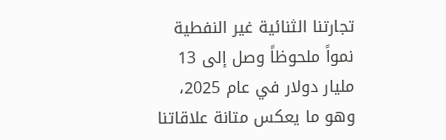تجارتنا الثنائية غير النفطية نمواً ملحوظاً وصل إلى 13 مليار دولار في عام 2025، وهو ما يعكس متانة علاقاتنا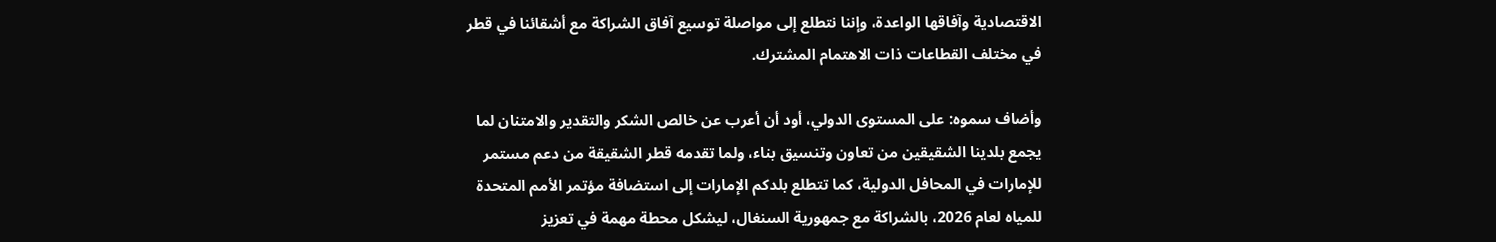الاقتصادية وآفاقها الواعدة، وإننا نتطلع إلى مواصلة توسيع آفاق الشراكة مع أشقائنا في قطر في مختلف القطاعات ذات الاهتمام المشترك.

وأضاف سموه: على المستوى الدولي، أود أن أعرب عن خالص الشكر والتقدير والامتنان لما يجمع بلدينا الشقيقين من تعاون وتنسيق بناء، ولما تقدمه قطر الشقيقة من دعم مستمر للإمارات في المحافل الدولية، كما تتطلع بلدكم الإمارات إلى استضافة مؤتمر الأمم المتحدة للمياه لعام 2026، بالشراكة مع جمهورية السنغال، ليشكل محطة مهمة في تعزيز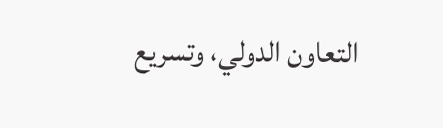التعاون الدولي، وتسريع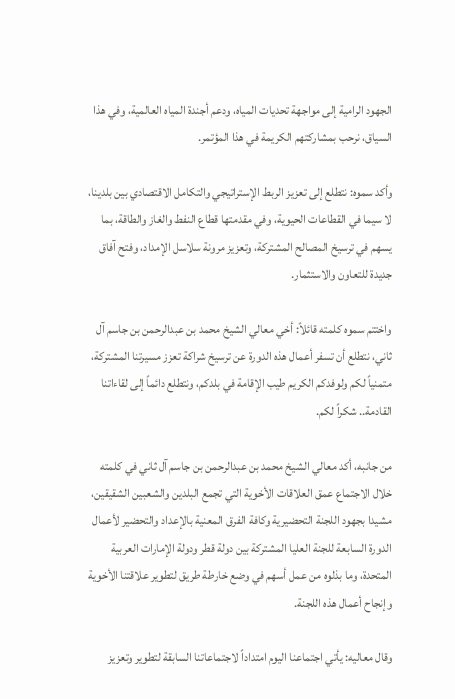الجهود الرامية إلى مواجهة تحديات المياه، ودعم أجندة المياه العالمية، وفي هذا السياق، نرحب بمشاركتهم الكريمة في هذا المؤتمر.

وأكد سموه: نتطلع إلى تعزيز الربط الإستراتيجي والتكامل الاقتصادي بين بلدينا، لا سيما في القطاعات الحيوية، وفي مقدمتها قطاع النفط والغاز والطاقة، بما يسهم في ترسيخ المصالح المشتركة، وتعزيز مرونة سلاسل الإمداد، وفتح آفاق جديدة للتعاون والاستثمار.

واختتم سموه كلمته قائلاً: أخي معالي الشيخ محمد بن عبدالرحمن بن جاسم آل ثاني، نتطلع أن تسفر أعمال هذه الدورة عن ترسيخ شراكة تعزز مسيرتنا المشتركة، متمنياً لكم ولوفدكم الكريم طيب الإقامة في بلدكم، ونتطلع دائماً إلى لقاءاتنا القادمة.. شكراً لكم.

من جانبه، أكد معالي الشيخ محمد بن عبدالرحمن بن جاسم آل ثاني في كلمته خلال الاجتماع عمق العلاقات الأخوية التي تجمع البلدين والشعبين الشقيقين، مشيدا بجهود اللجنة التحضيرية وكافة الفرق المعنية بالإعداد والتحضير لأعمال الدورة السابعة للجنة العليا المشتركة بين دولة قطر ودولة الإمارات العربية المتحدة، وما بذلوه من عمل أسهم في وضع خارطة طريق لتطوير علاقتنا الأخوية وإنجاح أعمال هذه اللجنة.

وقال معاليه: يأتي اجتماعنا اليوم امتداداً لاجتماعاتنا السابقة لتطوير وتعزيز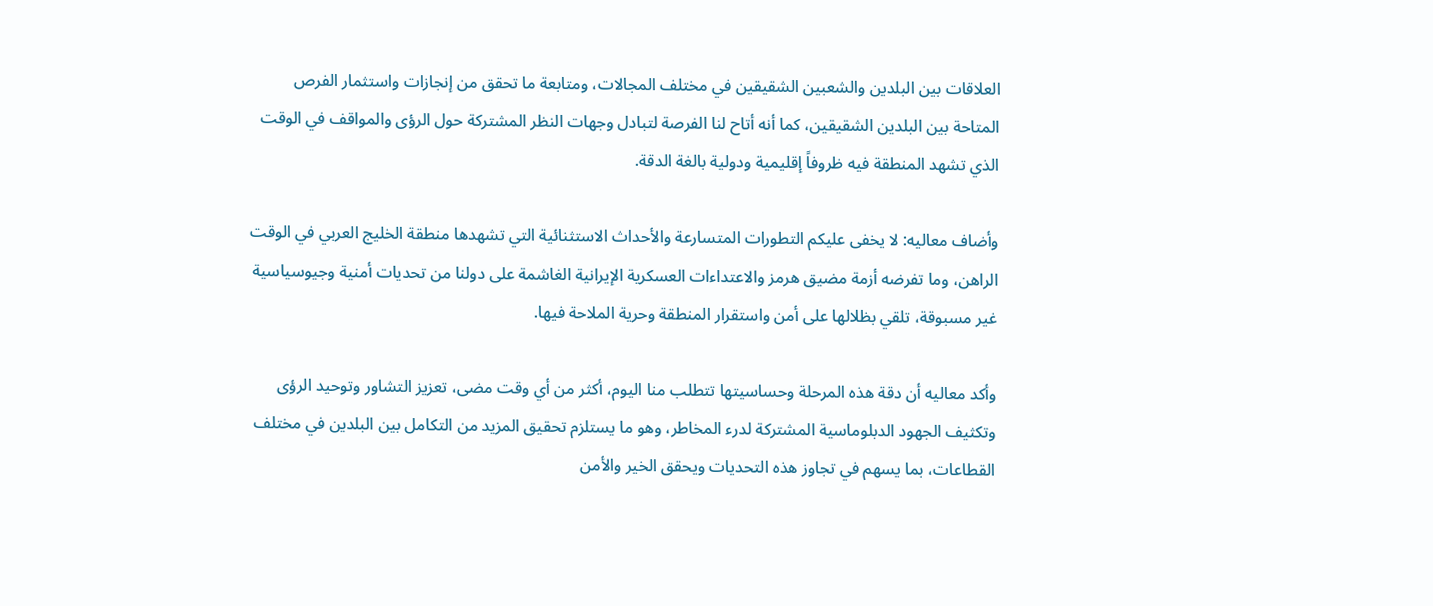العلاقات بين البلدين والشعبين الشقيقين في مختلف المجالات، ومتابعة ما تحقق من إنجازات واستثمار الفرص المتاحة بين البلدين الشقيقين، كما أنه أتاح لنا الفرصة لتبادل وجهات النظر المشتركة حول الرؤى والمواقف في الوقت الذي تشهد المنطقة فيه ظروفاً إقليمية ودولية بالغة الدقة.

وأضاف معاليه: لا يخفى عليكم التطورات المتسارعة والأحداث الاستثنائية التي تشهدها منطقة الخليج العربي في الوقت الراهن، وما تفرضه أزمة مضيق هرمز والاعتداءات العسكرية الإيرانية الغاشمة على دولنا من تحديات أمنية وجيوسياسية غير مسبوقة، تلقي بظلالها على أمن واستقرار المنطقة وحرية الملاحة فيها.

وأكد معاليه أن دقة هذه المرحلة وحساسيتها تتطلب منا اليوم، أكثر من أي وقت مضى، تعزيز التشاور وتوحيد الرؤى وتكثيف الجهود الدبلوماسية المشتركة لدرء المخاطر، وهو ما يستلزم تحقيق المزيد من التكامل بين البلدين في مختلف القطاعات، بما يسهم في تجاوز هذه التحديات ويحقق الخير والأمن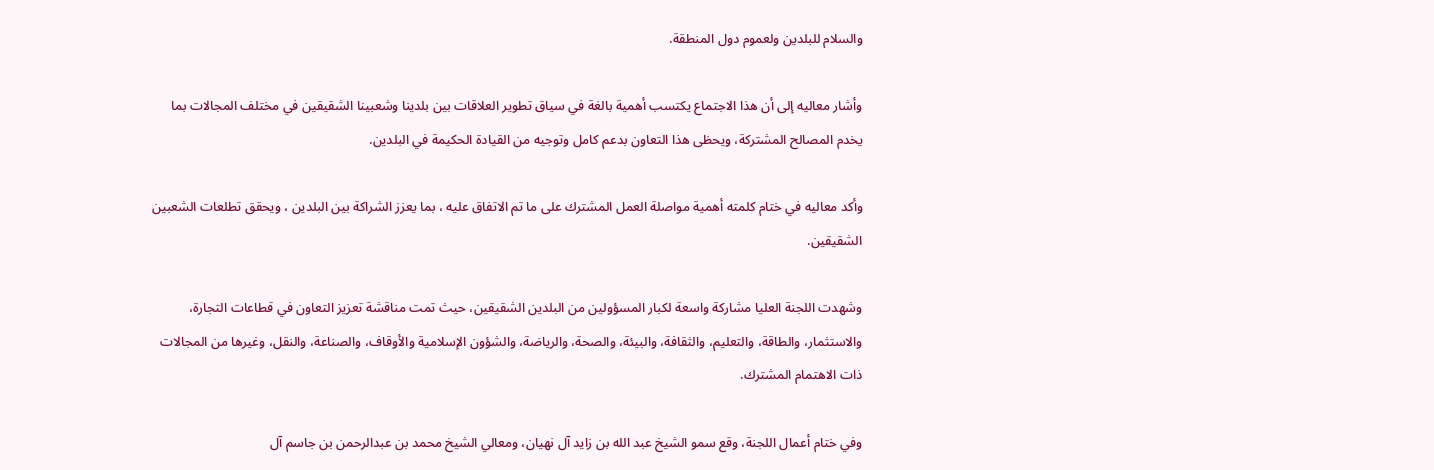والسلام للبلدين ولعموم دول المنطقة.

وأشار معاليه إلى أن هذا الاجتماع يكتسب أهمية بالغة في سياق تطوير العلاقات بين بلدينا وشعبينا الشقيقين في مختلف المجالات بما يخدم المصالح المشتركة، ويحظى هذا التعاون بدعم كامل وتوجيه من القيادة الحكيمة في البلدين.

وأكد معاليه في ختام كلمته أهمية مواصلة العمل المشترك على ما تم الاتفاق عليه ، بما يعزز الشراكة بين البلدين ، ويحقق تطلعات الشعبين الشقيقين.

وشهدت اللجنة العليا مشاركة واسعة لكبار المسؤولين من البلدين الشقيقين، حيث تمت مناقشة تعزيز التعاون في قطاعات التجارة، والاستثمار، والطاقة، والتعليم، والثقافة، والبيئة، والصحة، والرياضة، والشؤون الإسلامية والأوقاف، والصناعة، والنقل، وغيرها من المجالات ذات الاهتمام المشترك.

وفي ختام أعمال اللجنة، وقع سمو الشيخ عبد الله بن زايد آل نهيان، ومعالي الشيخ محمد بن عبدالرحمن بن جاسم آل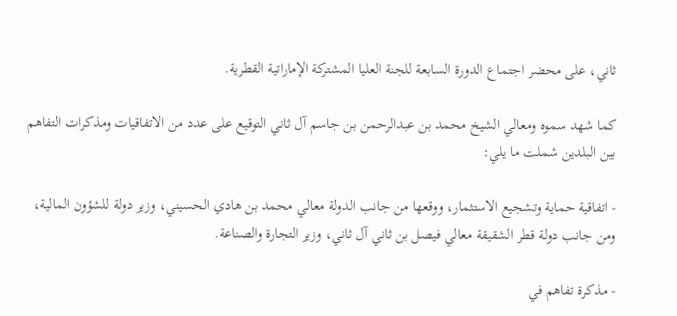ثاني، على محضر اجتماع الدورة السابعة للجنة العليا المشتركة الإماراتية القطرية.

كما شهد سموه ومعالي الشيخ محمد بن عبدالرحمن بن جاسم آل ثاني التوقيع على عدد من الاتفاقيات ومذكرات التفاهم بين البلدين شملت ما يلي:

- اتفاقية حماية وتشجيع الاستثمار، ووقعها من جانب الدولة معالي محمد بن هادي الحسيني، وزير دولة للشؤون المالية، ومن جانب دولة قطر الشقيقة معالي فيصل بن ثاني آل ثاني، وزير التجارة والصناعة.

- مذكرة تفاهم في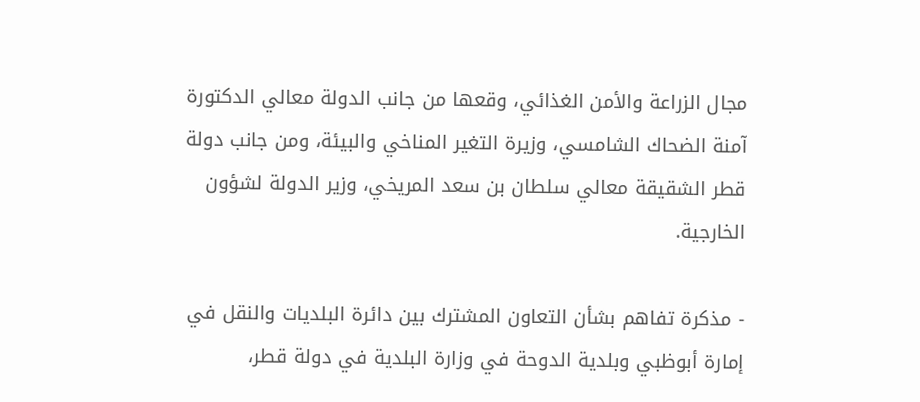مجال الزراعة والأمن الغذائي، وقعها من جانب الدولة معالي الدكتورة آمنة الضحاك الشامسي، وزيرة التغير المناخي والبيئة، ومن جانب دولة قطر الشقيقة معالي سلطان بن سعد المريخي، وزير الدولة لشؤون الخارجية.

- مذكرة تفاهم بشأن التعاون المشترك بين دائرة البلديات والنقل في إمارة أبوظبي وبلدية الدوحة في وزارة البلدية في دولة قطر،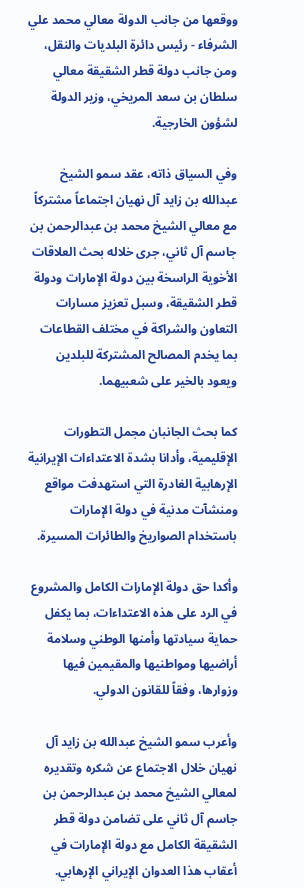ووقعها من جانب الدولة معالي محمد علي الشرفاء - رئيس دائرة البلديات والنقل، ومن جانب دولة قطر الشقيقة معالي سلطان بن سعد المريخي، وزير الدولة لشؤون الخارجية.

وفي السياق ذاته، عقد سمو الشيخ عبدالله بن زايد آل نهيان اجتماعاً مشتركاً مع معالي الشيخ محمد بن عبدالرحمن بن جاسم آل ثاني، جرى خلاله بحث العلاقات الأخوية الراسخة بين دولة الإمارات ودولة قطر الشقيقة، وسبل تعزيز مسارات التعاون والشراكة في مختلف القطاعات بما يخدم المصالح المشتركة للبلدين ويعود بالخير على شعبيهما.

كما بحث الجانبان مجمل التطورات الإقليمية، وأدانا بشدة الاعتداءات الإيرانية الإرهابية الغادرة التي استهدفت مواقع ومنشآت مدنية في دولة الإمارات باستخدام الصواريخ والطائرات المسيرة.

وأكدا حق دولة الإمارات الكامل والمشروع في الرد على هذه الاعتداءات، بما يكفل حماية سيادتها وأمنها الوطني وسلامة أراضيها ومواطنيها والمقيمين فيها وزوارها، وفقاً للقانون الدولي.

وأعرب سمو الشيخ عبدالله بن زايد آل نهيان خلال الاجتماع عن شكره وتقديره لمعالي الشيخ محمد بن عبدالرحمن بن جاسم آل ثاني على تضامن دولة قطر الشقيقة الكامل مع دولة الإمارات في أعقاب هذا العدوان الإيراني الإرهابي.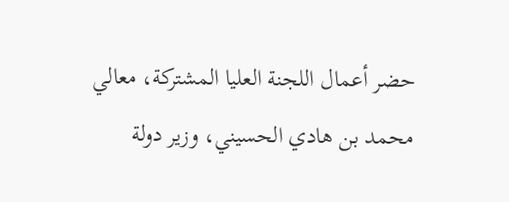حضر أعمال اللجنة العليا المشتركة، معالي محمد بن هادي الحسيني، وزير دولة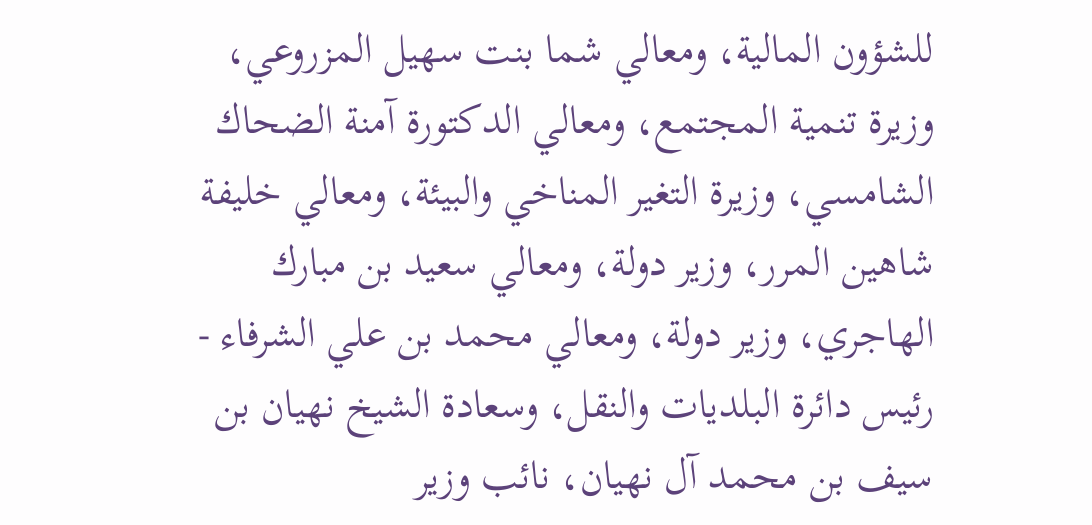للشؤون المالية، ومعالي شما بنت سهيل المزروعي، وزيرة تنمية المجتمع، ومعالي الدكتورة آمنة الضحاك الشامسي، وزيرة التغير المناخي والبيئة، ومعالي خليفة شاهين المرر، وزير دولة، ومعالي سعيد بن مبارك الهاجري، وزير دولة، ومعالي محمد بن علي الشرفاء - رئيس دائرة البلديات والنقل، وسعادة الشيخ نهيان بن سيف بن محمد آل نهيان، نائب وزير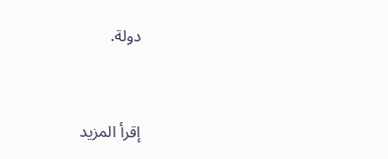دولة.



إقرأ المزيد